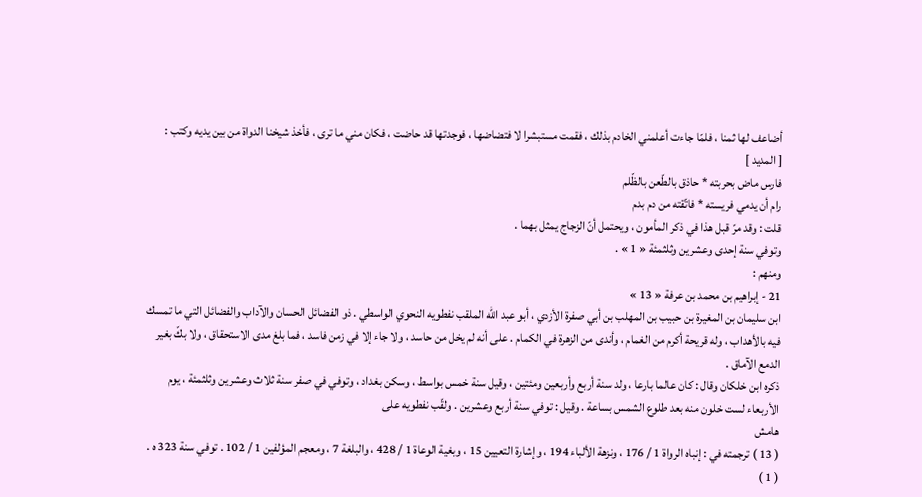أضاعف لها ثمنا ، فلمّا جاءت أعلمني الخادم بذلك ، فقمت مستبشرا لا فتضاضها ، فوجدتها قد حاضت ، فكان مني ما ترى ، فأخذ شيخنا الدواة من بين يديه وكتب :
[ المديد ]
فارس ماض بحربته * حاذق بالطّعن بالظّلم
رام أن يدمي فريسته * فاتّقته من دم بدم
قلت : وقد مرّ قبل هذا في ذكر المأمون ، ويحتمل أنّ الزجاج يمثل بهما .
وتوفي سنة إحدى وعشرين وثلثمئة « 1 » .
ومنهم :
21 - إبراهيم بن محمد بن عرفة « 13 »
ابن سليمان بن المغيرة بن حبيب بن المهلب بن أبي صفرة الأزدي ، أبو عبد اللّه الملقب نفطويه النحوي الواسطي . ذو الفضائل الحسان والآداب والفضائل التي ما تمسك فيه بالأهداب ، وله قريحة أكرم من الغمام ، وأندى من الزهرة في الكمام . على أنه لم يخل من حاسد ، ولا جاء إلا في زمن فاسد ، فما بلغ مدى الاستحقاق ، ولا بكّ بغير الدمع الآماق .
ذكره ابن خلكان وقال : كان عالما بارعا ، ولد سنة أربع وأربعين ومئتين ، وقيل سنة خمس بواسط ، وسكن بغداد ، وتوفي في صفر سنة ثلاث وعشرين وثلثمئة ، يوم الأربعاء لست خلون منه بعد طلوع الشمس بساعة . وقيل : توفي سنة أربع وعشرين . ولقّب نفطويه على
هامش
( 13 ) ترجمته في : إنباه الرواة 1 / 176 ، ونزهة الألباء 194 ، وإشارة التعيين 15 ، وبغية الوعاة 1 / 428 ، والبلغة 7 ، ومعجم المؤلفين 1 / 102 . توفي سنة 323 ه .
( 1 )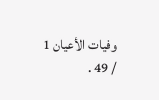وفيات الأعيان 1 / 49 .